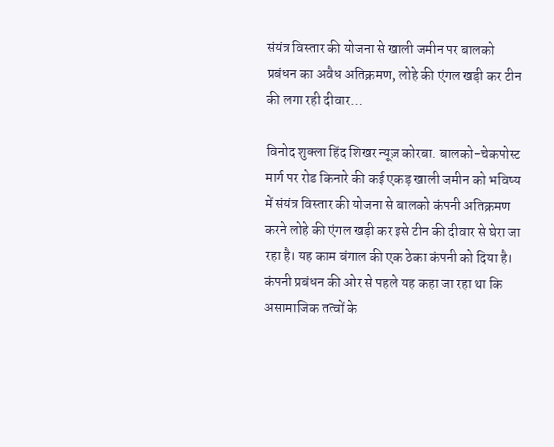संयंत्र विस्तार की योजना से खाली जमीन पर बालको प्रबंधन का अवैध अतिक्रमण, लोहे की एंगल खड़ी कर टीन की लगा रही दीवार…

विनोद शुक्ला हिंद शिखर न्यूज़ कोरबा. बालको-चेकपोस्ट मार्ग पर रोड किनारे की कई एकड़ खाली जमीन को भविष्य में संयंत्र विस्तार की योजना से बालको कंपनी अतिक्रमण करने लोहे की एंगल खड़ी कर इसे टीन की दीवार से घेरा जा रहा है। यह काम बंगाल की एक ठेका कंपनी को दिया है। कंपनी प्रबंधन की ओर से पहले यह कहा जा रहा था कि असामाजिक तत्वों के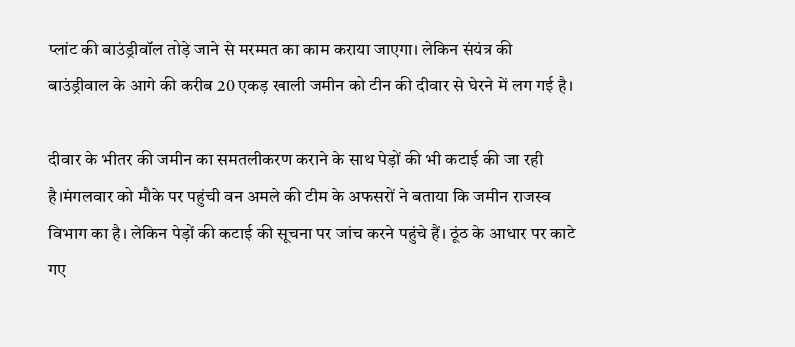प्लांट की बाउंड्रीवॉल तोड़े जाने से मरम्मत का काम कराया जाएगा। लेकिन संयंत्र की बाउंड्रीवाल के आगे की करीब 20 एकड़ खाली जमीन को टीन की दीवार से घेरने में लग गई है।

दीवार के भीतर की जमीन का समतलीकरण कराने के साथ पेड़ों की भी कटाई की जा रही है।मंगलवार को मौके पर पहुंची वन अमले की टीम के अफसरों ने बताया कि जमीन राजस्व विभाग का है। लेकिन पेड़ों की कटाई की सूचना पर जांच करने पहुंचे हैं। ठूंठ के आधार पर काटे गए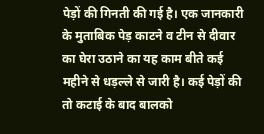पेड़ों की गिनती की गई है। एक जानकारी के मुताबिक पेड़ काटने व टीन से दीवार का घेरा उठाने का यह काम बीते कई महीने से धड़ल्ले से जारी है। कई पेड़ों की तो कटाई के बाद बालको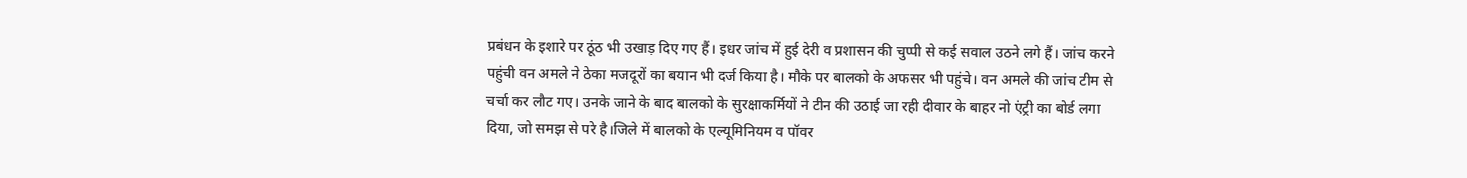प्रबंधन के इशारे पर ठूंठ भी उखाड़ दिए गए हैं। इधर जांच में हुई देरी व प्रशासन की चुप्पी से कई सवाल उठने लगे हैं। जांच करने पहुंची वन अमले ने ठेका मजदूरों का बयान भी दर्ज किया है। मौके पर बालको के अफसर भी पहुंचे। वन अमले की जांच टीम से चर्चा कर लौट गए। उनके जाने के बाद बालको के सुरक्षाकर्मियों ने टीन की उठाई जा रही दीवार के बाहर नो एंट्री का बोर्ड लगा दिया, जो समझ से परे है।जिले में बालको के एल्यूमिनियम व पॉवर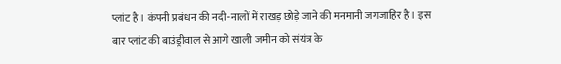प्लांट है। कंपनी प्रबंधन की नदी-नालों में राखड़ छोड़े जाने की मनमानी जगजाहिर है। इस बार प्लांट की बाउंड्रीवाल से आगे खाली जमीन को संयंत्र के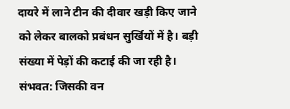दायरे में लाने टीन की दीवार खड़ी किए जाने को लेकर बालको प्रबंधन सुर्खियों में है। बड़ी संख्या में पेड़ों की कटाई की जा रही है। संभवत: जिसकी वन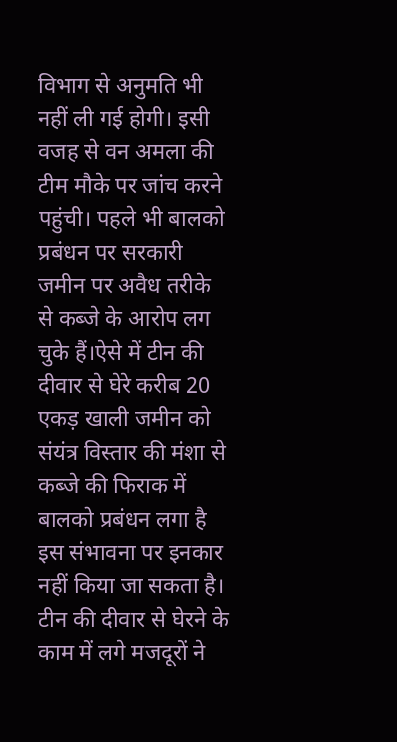विभाग से अनुमति भी नहीं ली गई होगी। इसी वजह से वन अमला की टीम मौके पर जांच करने पहुंची। पहले भी बालको प्रबंधन पर सरकारी जमीन पर अवैध तरीके से कब्जे के आरोप लग चुके हैं।ऐसे में टीन की दीवार से घेरे करीब 20 एकड़ खाली जमीन को संयंत्र विस्तार की मंशा से कब्जे की फिराक में बालको प्रबंधन लगा है इस संभावना पर इनकार नहीं किया जा सकता है। टीन की दीवार से घेरने के काम में लगे मजदूरों ने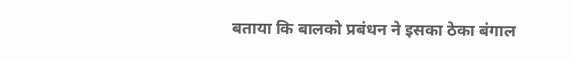बताया कि बालको प्रबंधन ने इसका ठेका बंगाल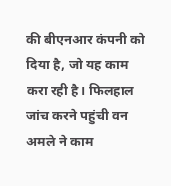की बीएनआर कंपनी को दिया है, जो यह काम करा रही है। फिलहाल जांच करने पहुंची वन अमले ने काम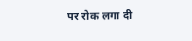पर रोक लगा दी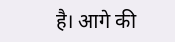है। आगे की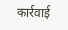कार्रवाई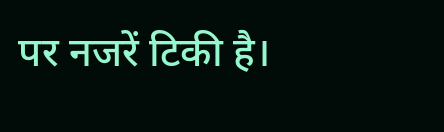पर नजरें टिकी है।